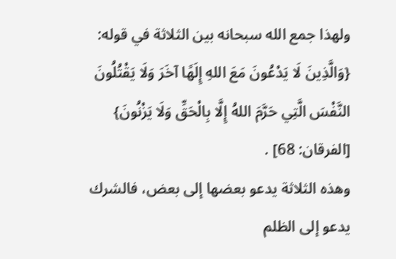ولهذا جمع الله سبحانه بين الثلاثة في قوله: {وَالَّذِينَ لَا يَدْعُونَ مَعَ اللهِ إِلَهًا آخَرَ وَلَا يَقْتُلُونَ النَّفْسَ الَّتِي حَرَّمَ اللهُ إِلَّا بِالْحَقِّ وَلَا يَزْنُونَ} [الفرقان: 68] .
وهذه الثلاثة يدعو بعضها إلى بعض، فالشرك يدعو إلى الظلم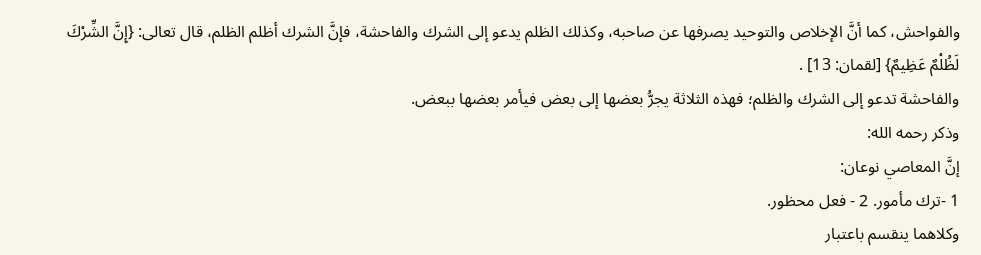والفواحش، كما أنَّ الإخلاص والتوحيد يصرفها عن صاحبه، وكذلك الظلم يدعو إلى الشرك والفاحشة، فإنَّ الشرك أظلم الظلم، قال تعالى: {إِنَّ الشِّرْكَ لَظُلْمٌ عَظِيمٌ} [لقمان: 13] .
والفاحشة تدعو إلى الشرك والظلم؛ فهذه الثلاثة يجرُّ بعضها إلى بعض فيأمر بعضها ببعض.
وذكر رحمه الله:
إنَّ المعاصي نوعان:
1 -ترك مأمور. 2 - فعل محظور.
وكلاهما ينقسم باعتبار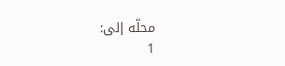محلّه إلى:
1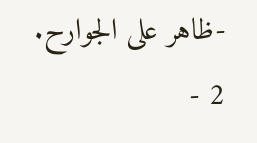-ظاهر على الجوارح. 2 -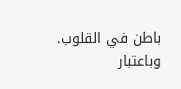باطن في القلوب.
وباعتبار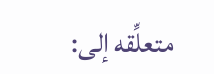متعلِّقه إلى: